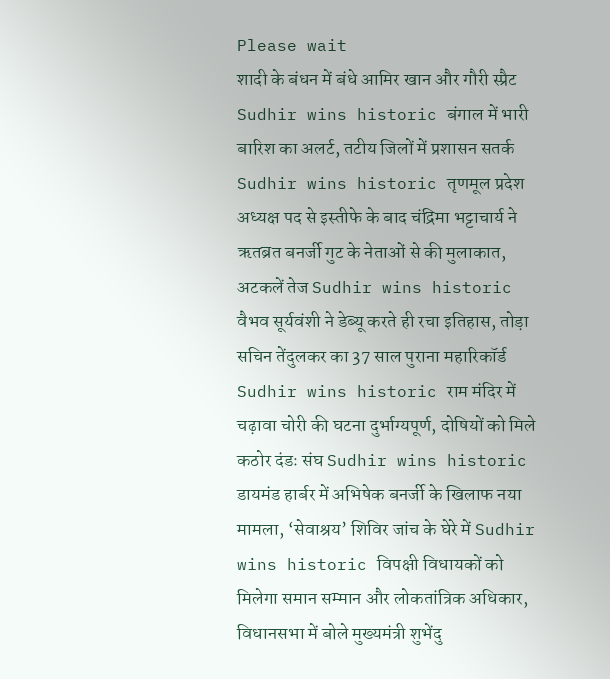Please wait
शादी के बंधन में बंधे आमिर खान और गौरी स्प्रैट Sudhir wins historic बंगाल में भारी बारिश का अलर्ट, तटीय जिलों में प्रशासन सतर्क Sudhir wins historic तृणमूल प्रदेश अध्यक्ष पद से इस्तीफे के बाद चंद्रिमा भट्टाचार्य ने ऋतब्रत बनर्जी गुट के नेताओं से की मुलाकात, अटकलें तेज Sudhir wins historic वैभव सूर्यवंशी ने डेब्यू करते ही रचा इतिहास, तोड़ा सचिन तेंदुलकर का 37 साल पुराना महारिकॉर्ड Sudhir wins historic राम मंदिर में चढ़ावा चोरी की घटना दुर्भाग्यपूर्ण, दोषियों को मिले कठोर दंडः संघ Sudhir wins historic डायमंड हार्बर में अभिषेक बनर्जी के खिलाफ नया मामला, ‘सेवाश्रय’ शिविर जांच के घेरे में Sudhir wins historic विपक्षी विधायकों को मिलेगा समान सम्मान और लोकतांत्रिक अधिकार, विधानसभा में बोले मुख्यमंत्री शुभेंदु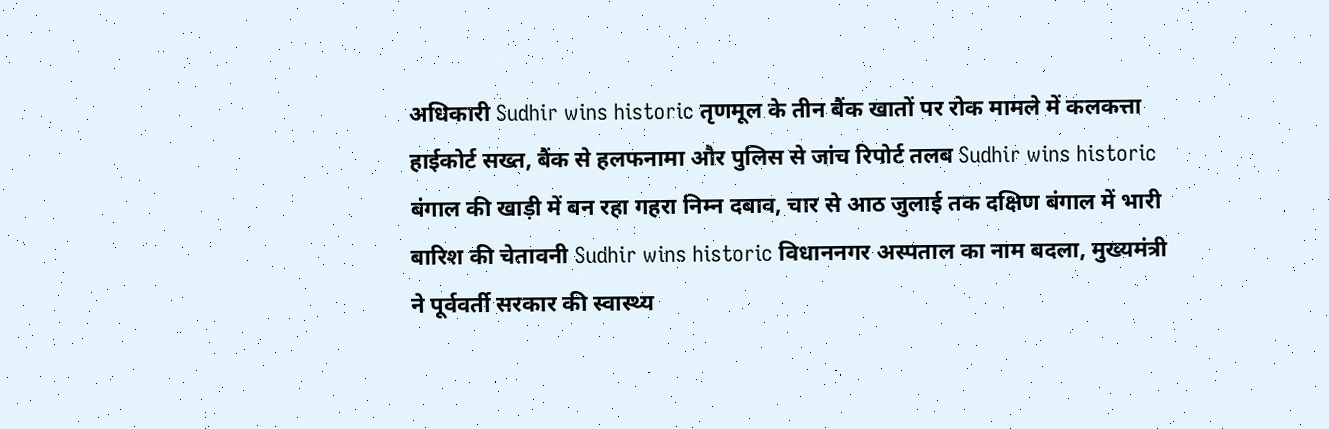अधिकारी Sudhir wins historic तृणमूल के तीन बैंक खातों पर रोक मामले में कलकत्ता हाईकोर्ट सख्त, बैंक से हलफनामा और पुलिस से जांच रिपोर्ट तलब Sudhir wins historic बंगाल की खाड़ी में बन रहा गहरा निम्न दबाव, चार से आठ जुलाई तक दक्षिण बंगाल में भारी बारिश की चेतावनी Sudhir wins historic विधाननगर अस्पताल का नाम बदला, मुख्यमंत्री ने पूर्ववर्ती सरकार की स्वास्थ्य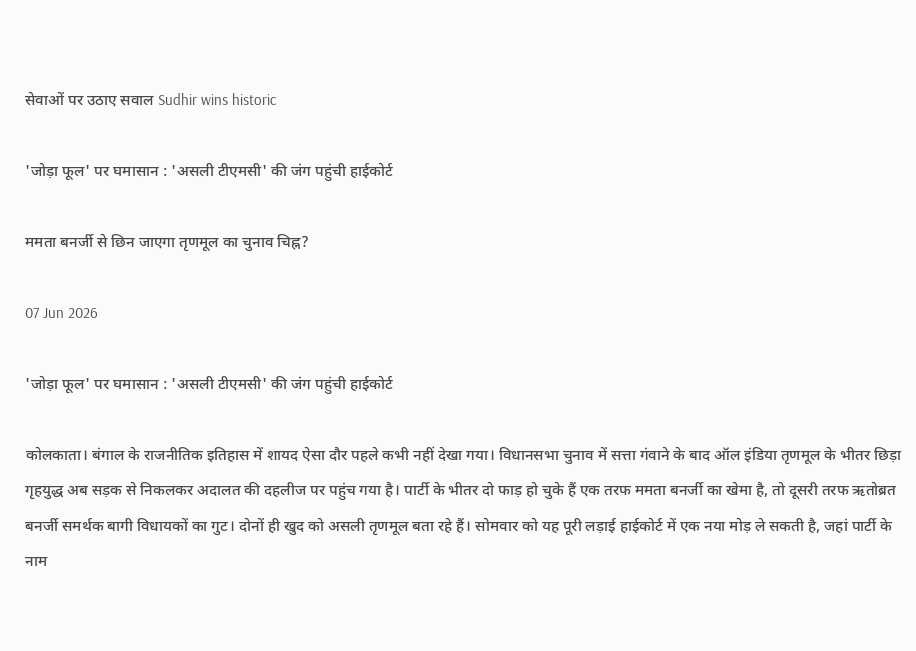सेवाओं पर उठाए सवाल Sudhir wins historic

'जोड़ा फूल' पर घमासान : 'असली टीएमसी' की जंग पहुंची हाईकोर्ट

ममता बनर्जी से छिन जाएगा तृणमूल का चुनाव चिह्न?

07 Jun 2026

'जोड़ा फूल' पर घमासान : 'असली टीएमसी' की जंग पहुंची हाईकोर्ट

कोलकाता। बंगाल के राजनीतिक इतिहास में शायद ऐसा दौर पहले कभी नहीं देखा गया। विधानसभा चुनाव में सत्ता गंवाने के बाद ऑल इंडिया तृणमूल के भीतर छिड़ा गृहयुद्ध अब सड़क से निकलकर अदालत की दहलीज पर पहुंच गया है। पार्टी के भीतर दो फाड़ हो चुके हैं एक तरफ ममता बनर्जी का खेमा है, तो दूसरी तरफ ऋतोब्रत बनर्जी समर्थक बागी विधायकों का गुट। दोनों ही खुद को असली तृणमूल बता रहे हैं। सोमवार को यह पूरी लड़ाई हाईकोर्ट में एक नया मोड़ ले सकती है, जहां पार्टी के नाम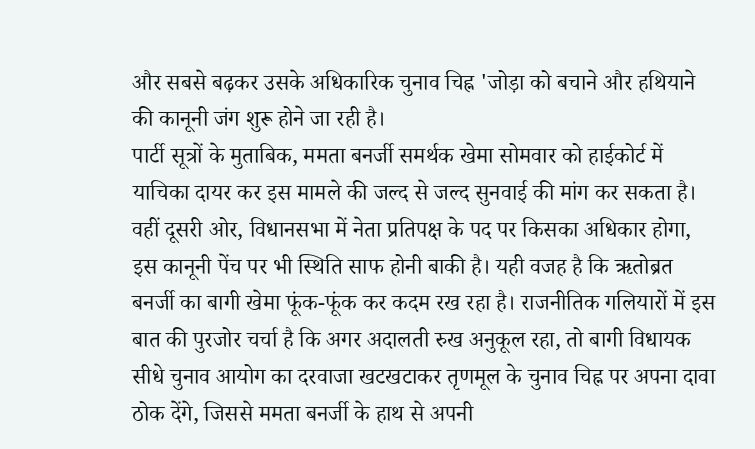और सबसे बढ़कर उसके अधिकारिक चुनाव चिह्न 'जोड़ा को बचाने और हथियाने की कानूनी जंग शुरू होने जा रही है।
पार्टी सूत्रों के मुताबिक, ममता बनर्जी समर्थक खेमा सोमवार को हाईकोर्ट में याचिका दायर कर इस मामले की जल्द से जल्द सुनवाई की मांग कर सकता है। वहीं दूसरी ओर, विधानसभा में नेता प्रतिपक्ष के पद पर किसका अधिकार होगा, इस कानूनी पेंच पर भी स्थिति साफ होनी बाकी है। यही वजह है कि ऋतोब्रत बनर्जी का बागी खेमा फूंक-फूंक कर कदम रख रहा है। राजनीतिक गलियारों में इस बात की पुरजोर चर्चा है कि अगर अदालती रुख अनुकूल रहा, तो बागी विधायक सीधे चुनाव आयोग का दरवाजा खटखटाकर तृणमूल के चुनाव चिह्न पर अपना दावा ठोक देंगे, जिससे ममता बनर्जी के हाथ से अपनी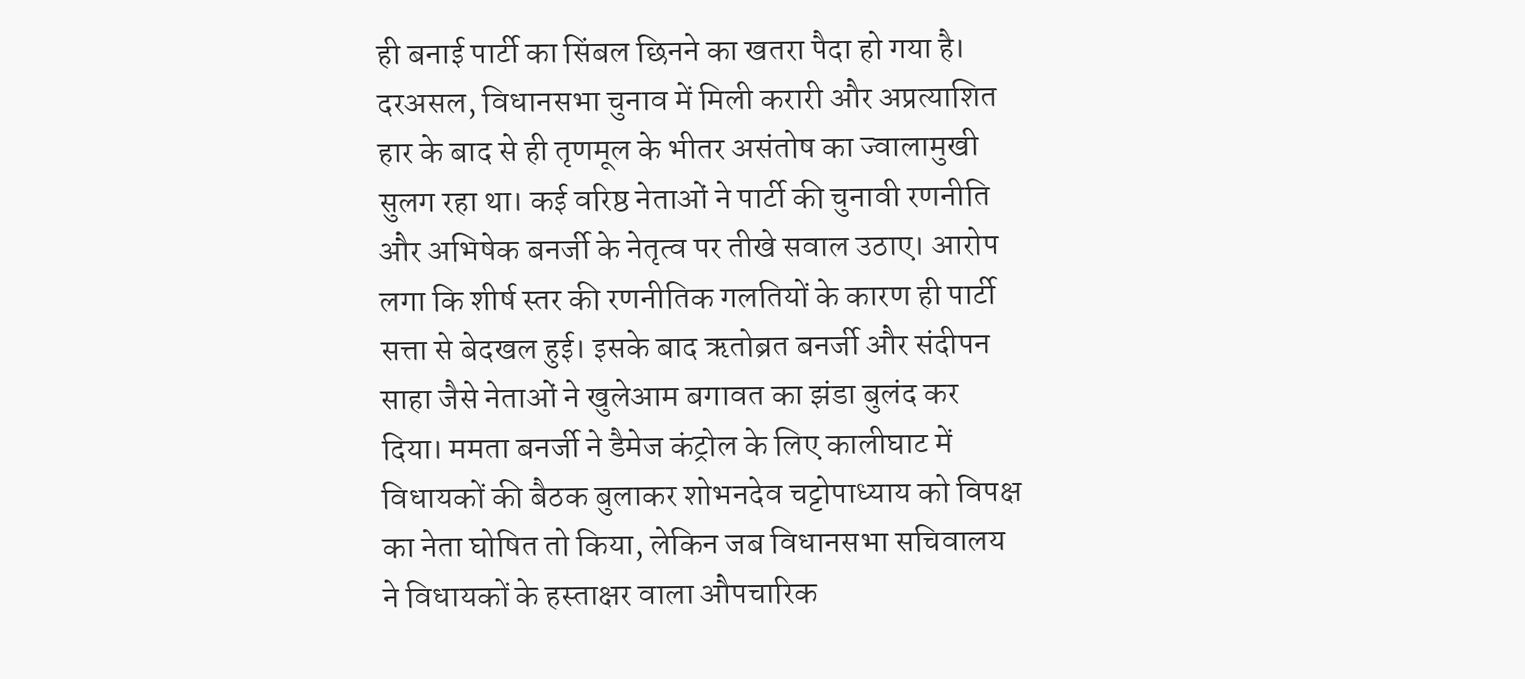ही बनाई पार्टी का सिंबल छिनने का खतरा पैदा हो गया है।
दरअसल, विधानसभा चुनाव में मिली करारी और अप्रत्याशित हार के बाद से ही तृणमूल के भीतर असंतोष का ज्वालामुखी सुलग रहा था। कई वरिष्ठ नेताओं ने पार्टी की चुनावी रणनीति और अभिषेक बनर्जी के नेतृत्व पर तीखे सवाल उठाए। आरोप लगा कि शीर्ष स्तर की रणनीतिक गलतियों के कारण ही पार्टी सत्ता से बेदखल हुई। इसके बाद ऋतोब्रत बनर्जी और संदीपन साहा जैसे नेताओं ने खुलेआम बगावत का झंडा बुलंद कर दिया। ममता बनर्जी ने डैमेज कंट्रोल के लिए कालीघाट में विधायकों की बैठक बुलाकर शोभनदेव चट्टोपाध्याय को विपक्ष का नेता घोषित तो किया, लेकिन जब विधानसभा सचिवालय ने विधायकों के हस्ताक्षर वाला औपचारिक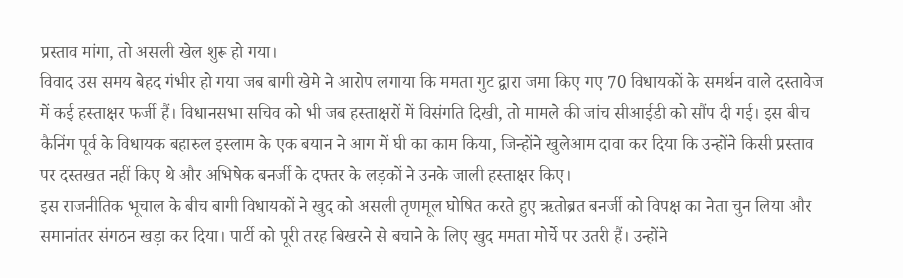प्रस्ताव मांगा, तो असली खेल शुरू हो गया।
विवाद उस समय बेहद गंभीर हो गया जब बागी खेमे ने आरोप लगाया कि ममता गुट द्वारा जमा किए गए 70 विधायकों के समर्थन वाले दस्तावेज में कई हस्ताक्षर फर्जी हैं। विधानसभा सचिव को भी जब हस्ताक्षरों में विसंगति दिखी, तो मामले की जांच सीआईडी को सौंप दी गई। इस बीच कैनिंग पूर्व के विधायक बहारुल इस्लाम के एक बयान ने आग में घी का काम किया, जिन्होंने खुलेआम दावा कर दिया कि उन्होंने किसी प्रस्ताव पर दस्तखत नहीं किए थे और अभिषेक बनर्जी के दफ्तर के लड़कों ने उनके जाली हस्ताक्षर किए।
इस राजनीतिक भूचाल के बीच बागी विधायकों ने खुद को असली तृणमूल घोषित करते हुए ऋतोब्रत बनर्जी को विपक्ष का नेता चुन लिया और समानांतर संगठन खड़ा कर दिया। पार्टी को पूरी तरह बिखरने से बचाने के लिए खुद ममता मोर्चे पर उतरी हैं। उन्होंने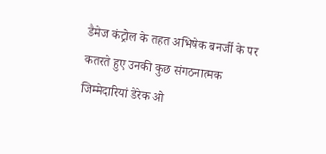डैमेज कंट्रोल के तहत अभिषेक बनर्जी के पर कतरते हुए उनकी कुछ संगठनात्मक जिम्मेदारियां डेरेक ओ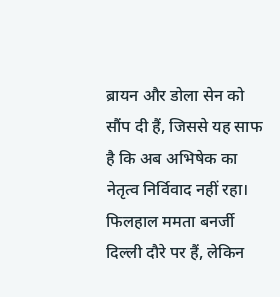ब्रायन और डोला सेन को सौंप दी हैं, जिससे यह साफ है कि अब अभिषेक का नेतृत्व निर्विवाद नहीं रहा। फिलहाल ममता बनर्जी दिल्ली दौरे पर हैं, लेकिन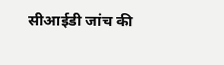सीआईडी जांच की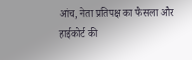आंच, नेता प्रतिपक्ष का फैसला और हाईकोर्ट की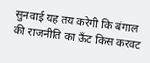सुनवाई यह तय करेगी कि बंगाल की राजनीति का ऊँट किस करवट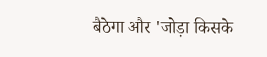बैठेगा और 'जोड़ा किसके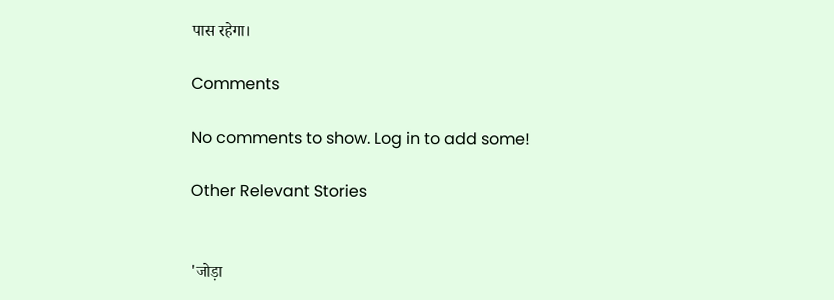पास रहेगा।

Comments

No comments to show. Log in to add some!

Other Relevant Stories


'जोड़ा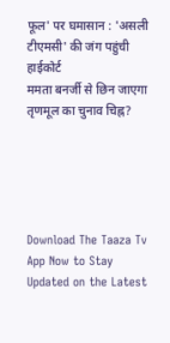फूल' पर घमासान : 'असली टीएमसी' की जंग पहुंची हाईकोर्ट
ममता बनर्जी से छिन जाएगा तृणमूल का चुनाव चिह्न?





Download The Taaza Tv App Now to Stay Updated on the Latest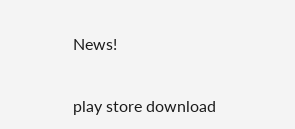News!


play store download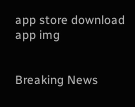app store download
app img


Breaking News